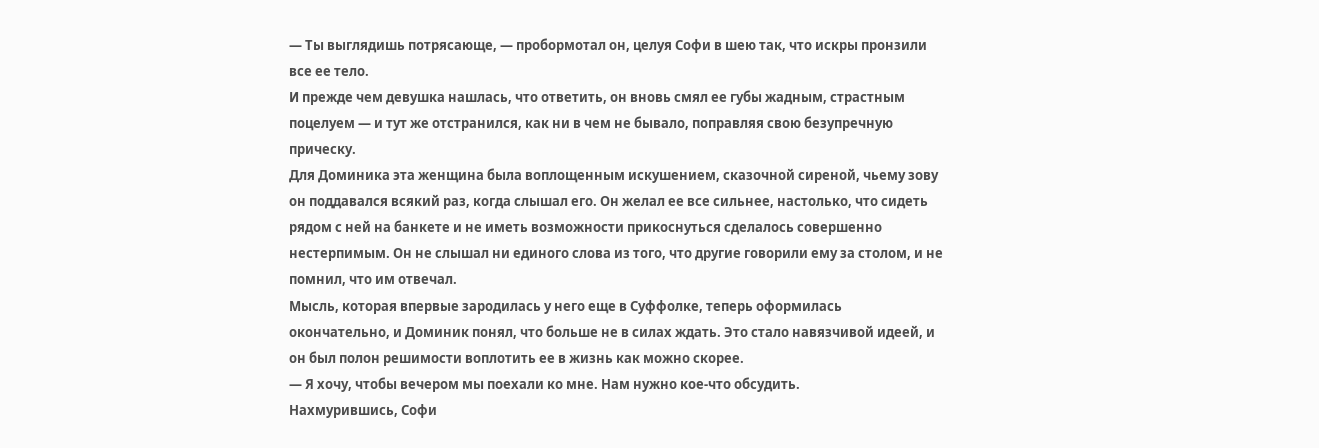— Ты выглядишь потрясающе, — пробормотал он, целуя Софи в шею так, что искры пронзили все ее тело.
И прежде чем девушка нашлась, что ответить, он вновь смял ее губы жадным, страстным поцелуем — и тут же отстранился, как ни в чем не бывало, поправляя свою безупречную прическу.
Для Доминика эта женщина была воплощенным искушением, сказочной сиреной, чьему зову он поддавался всякий раз, когда слышал его. Он желал ее все сильнее, настолько, что сидеть рядом с ней на банкете и не иметь возможности прикоснуться сделалось совершенно нестерпимым. Он не слышал ни единого слова из того, что другие говорили ему за столом, и не помнил, что им отвечал.
Мысль, которая впервые зародилась у него еще в Суффолке, теперь оформилась окончательно, и Доминик понял, что больше не в силах ждать. Это стало навязчивой идеей, и он был полон решимости воплотить ее в жизнь как можно скорее.
— Я хочу, чтобы вечером мы поехали ко мне. Нам нужно кое-что обсудить.
Нахмурившись, Софи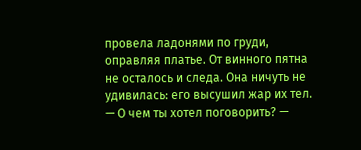провела ладонями по груди, оправляя платье. От винного пятна не осталось и следа. Она ничуть не удивилась: его высушил жар их тел.
— О чем ты хотел поговорить? —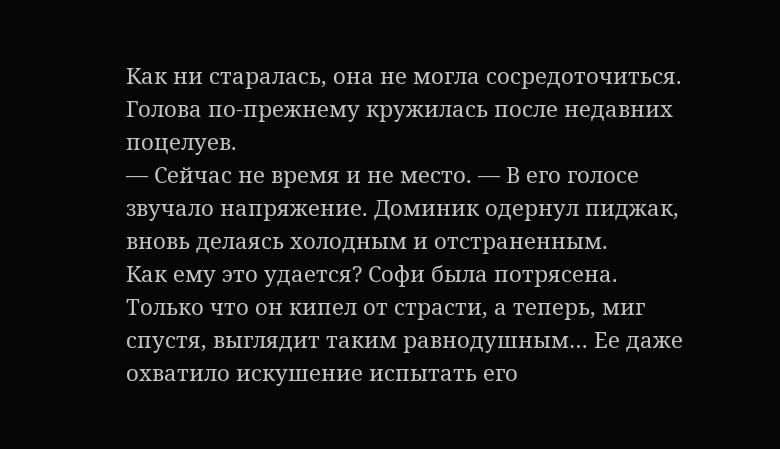Как ни старалась, она не могла сосредоточиться. Голова по-прежнему кружилась после недавних поцелуев.
— Сейчас не время и не место. — В его голосе звучало напряжение. Доминик одернул пиджак, вновь делаясь холодным и отстраненным.
Как ему это удается? Софи была потрясена. Только что он кипел от страсти, а теперь, миг спустя, выглядит таким равнодушным… Ее даже охватило искушение испытать его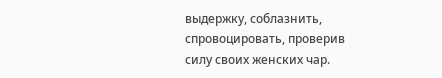выдержку, соблазнить, спровоцировать, проверив силу своих женских чар.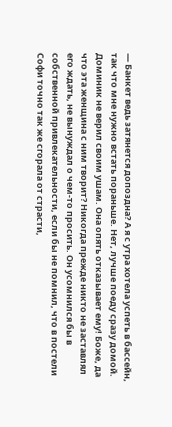— Банкет ведь затянется допоздна? А я с утра хотела успеть в бассейн, так что мне нужно встать пораньше. Нет, лучше поеду сразу домой.
Доминик не верил своим ушам. Она опять отказывает ему! Боже, да что эта женщина с ним творит? Никогда прежде никто не заставлял его ждать, не вынуждал о чем-то просить. Он усомнился бы в собственной привлекательности, если бы не помнил, что в постели Софи точно так же сгорала от страсти,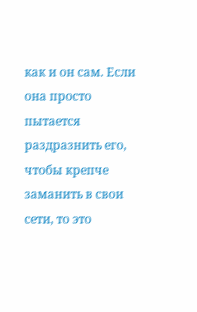как и он сам. Если она просто пытается раздразнить его, чтобы крепче заманить в свои сети, то это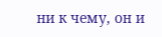ни к чему, он и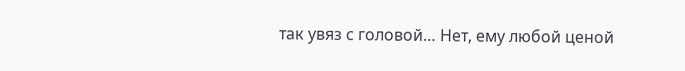так увяз с головой… Нет, ему любой ценой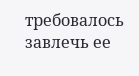требовалось завлечь ее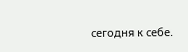сегодня к себе.